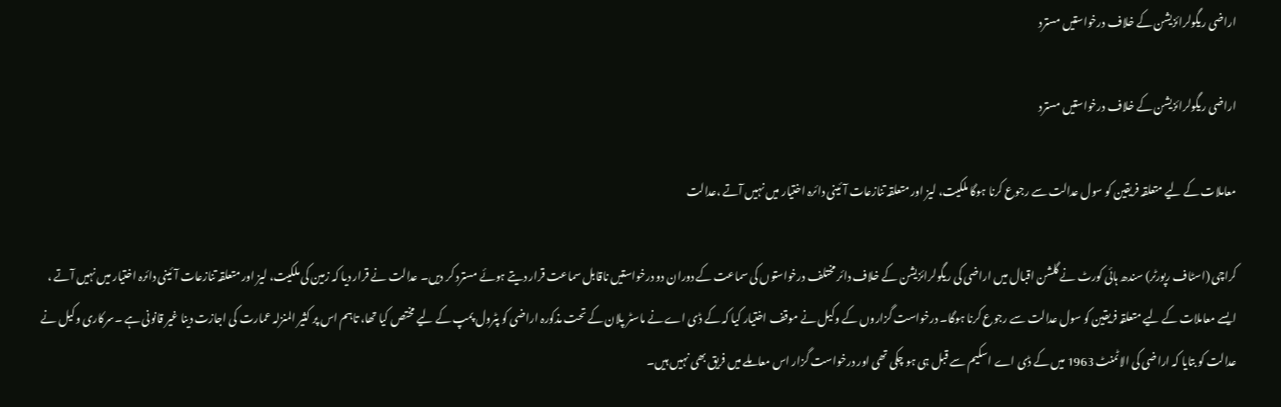اراضی ریگولرائزیشن کے خلاف درخواستیں مسترد

اراضی ریگولرائزیشن کے خلاف درخواستیں مسترد

معاملات کے لیے متعلقہ فریقین کو سول عدالت سے رجوع کرنا ہوگا ملکیت، لیز اور متعلقہ تنازعات آئینی دائرہ اختیار میں نہیں آتے ،عدالت

کراچی (اسٹاف رپورٹر) سندھ ہائی کورٹ نے گلشن اقبال میں اراضی کی ریگولرائزیشن کے خلاف دائر مختلف درخواستوں کی سماعت کے دوران دو درخواستیں ناقابل سماعت قرار دیتے ہوئے مسترد کر دیں۔ عدالت نے قرار دیا کہ زمین کی ملکیت، لیز اور متعلقہ تنازعات آئینی دائرہ اختیار میں نہیں آتے ، ایسے معاملات کے لیے متعلقہ فریقین کو سول عدالت سے رجوع کرنا ہوگا۔ درخواست گزاروں کے وکیل نے موقف اختیار کیا کہ کے ڈی اے نے ماسٹر پلان کے تحت مذکورہ اراضی کو پٹرول پمپ کے لیے مختص کیا تھا، تاہم اس پر کثیر المنزلہ عمارت کی اجازت دینا غیر قانونی ہے ۔سرکاری وکیل نے عدالت کو بتایا کہ اراضی کی الاٹمنٹ 1963 میں کے ڈی اے اسکیم سے قبل ہی ہو چکی تھی اور درخواست گزار اس معاملے میں فریق بھی نہیں ہیں۔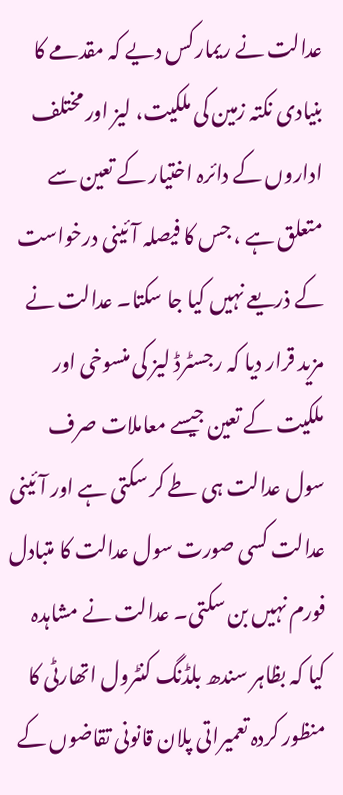عدالت نے ریمارکس دیے کہ مقدمے کا بنیادی نکتہ زمین کی ملکیت، لیز اور مختلف اداروں کے دائرہ اختیار کے تعین سے متعلق ہے ، جس کا فیصلہ آئینی درخواست کے ذریعے نہیں کیا جا سکتا۔ عدالت نے مزید قرار دیا کہ رجسٹرڈ لیز کی منسوخی اور ملکیت کے تعین جیسے معاملات صرف سول عدالت ہی طے کر سکتی ہے اور آئینی عدالت کسی صورت سول عدالت کا متبادل فورم نہیں بن سکتی۔ عدالت نے مشاہدہ کیا کہ بظاہر سندھ بلڈنگ کنٹرول اتھارٹی کا منظور کردہ تعمیراتی پلان قانونی تقاضوں کے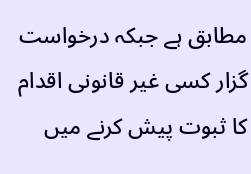مطابق ہے جبکہ درخواست گزار کسی غیر قانونی اقدام کا ثبوت پیش کرنے میں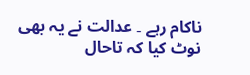ناکام رہے ۔ عدالت نے یہ بھی نوٹ کیا کہ تاحال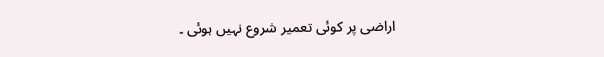اراضی پر کوئی تعمیر شروع نہیں ہوئی ۔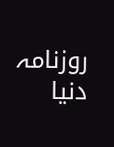روزنامہ دنیا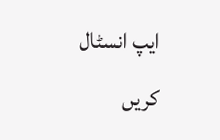ایپ انسٹال کریں